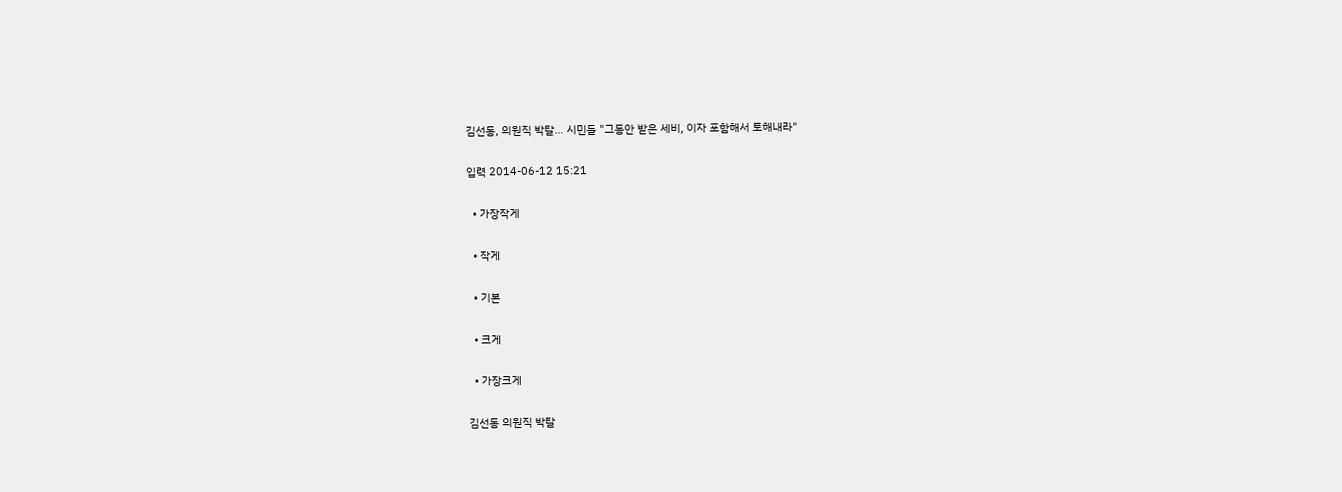김선동, 의원직 박탈… 시민들 "그동안 받은 세비, 이자 포함해서 토해내라"

입력 2014-06-12 15:21

  • 가장작게

  • 작게

  • 기본

  • 크게

  • 가장크게

김선동 의원직 박탈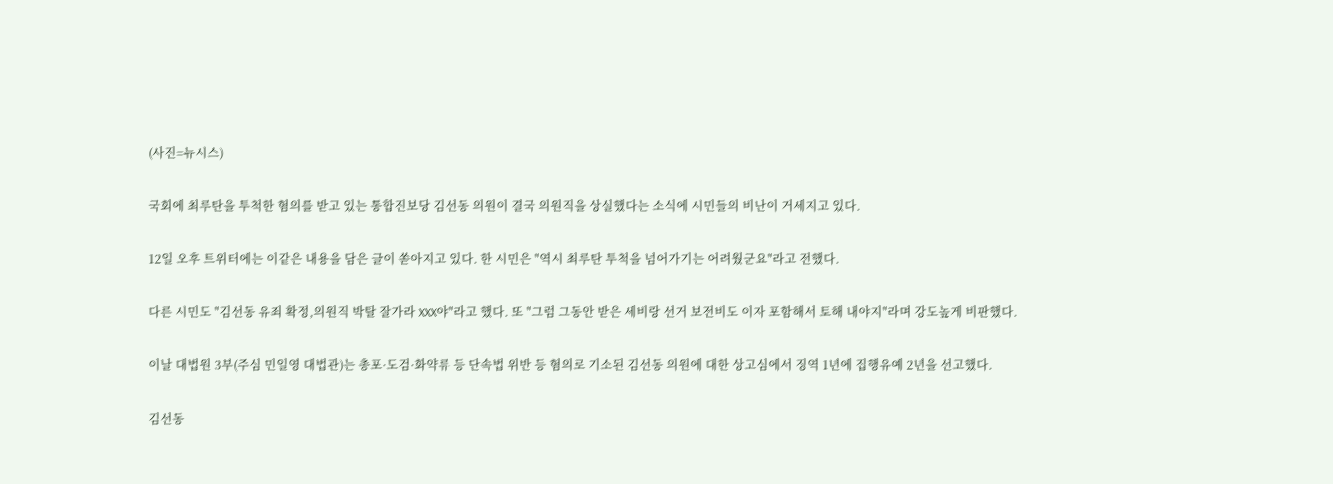(사진=뉴시스)

국회에 최루탄을 투척한 혐의를 받고 있는 통합진보당 김선동 의원이 결국 의원직을 상실했다는 소식에 시민들의 비난이 거세지고 있다.

12일 오후 트위터에는 이같은 내용을 담은 글이 쏟아지고 있다. 한 시민은 "역시 최루탄 투척을 넘어가기는 어려웠군요"라고 전했다.

다른 시민도 "김선동 유죄 확정,의원직 박탈 잘가라 XXX야"라고 했다. 또 "그럼 그동안 받은 세비랑 선거 보전비도 이자 포함해서 토해 내야지"라며 강도높게 비판했다.

이날 대법원 3부(주심 민일영 대법관)는 총포·도검·화약류 등 단속법 위반 등 혐의로 기소된 김선동 의원에 대한 상고심에서 징역 1년에 집행유예 2년을 선고했다.

김선동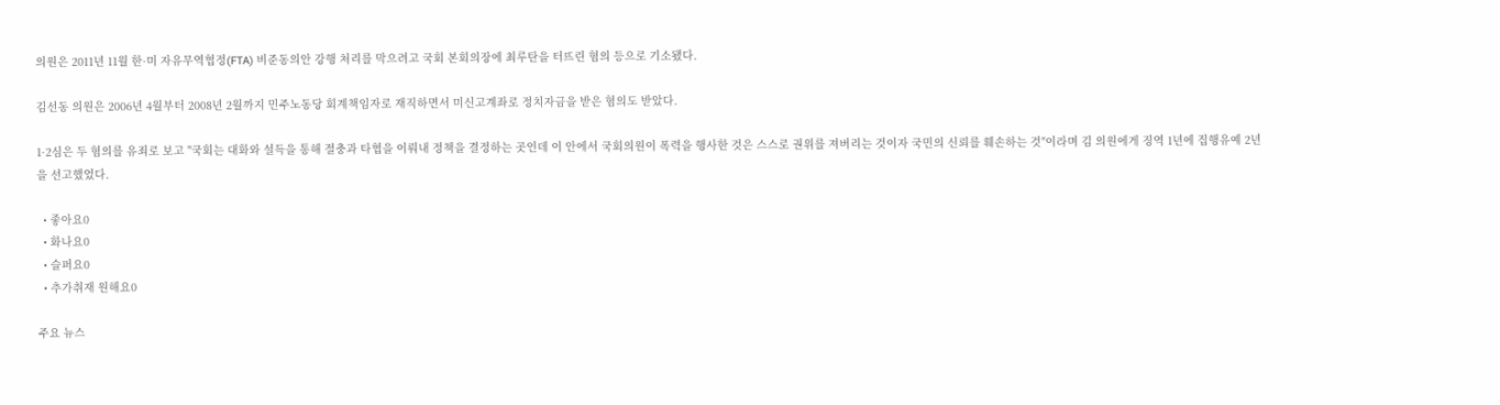의원은 2011년 11월 한·미 자유무역협정(FTA) 비준동의안 강행 처리를 막으려고 국회 본회의장에 최루탄을 터뜨린 혐의 등으로 기소됐다.

김선동 의원은 2006년 4월부터 2008년 2월까지 민주노동당 회계책임자로 재직하면서 미신고계좌로 정치자금을 받은 혐의도 받았다.

1·2심은 두 혐의를 유죄로 보고 "국회는 대화와 설득을 통해 절충과 타협을 이뤄내 정책을 결정하는 곳인데 이 안에서 국회의원이 폭력을 행사한 것은 스스로 권위를 져버리는 것이자 국민의 신뢰를 훼손하는 것"이라며 김 의원에게 징역 1년에 집행유예 2년을 선고했었다.

  • 좋아요0
  • 화나요0
  • 슬퍼요0
  • 추가취재 원해요0

주요 뉴스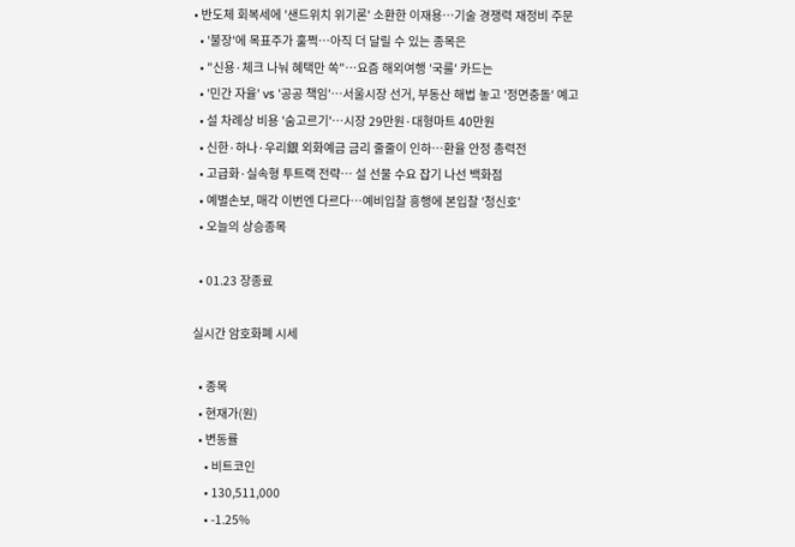• 반도체 회복세에 '샌드위치 위기론' 소환한 이재용⋯기술 경쟁력 재정비 주문
  • '불장'에 목표주가 훌쩍…아직 더 달릴 수 있는 종목은
  • "신용·체크 나눠 혜택만 쏙"…요즘 해외여행 '국룰' 카드는
  • '민간 자율' vs '공공 책임'…서울시장 선거, 부동산 해법 놓고 '정면충돌' 예고
  • 설 차례상 비용 '숨고르기'…시장 29만원·대형마트 40만원
  • 신한·하나·우리銀 외화예금 금리 줄줄이 인하…환율 안정 총력전
  • 고급화·실속형 투트랙 전략… 설 선물 수요 잡기 나선 백화점
  • 예별손보, 매각 이번엔 다르다…예비입찰 흥행에 본입찰 '청신호'
  • 오늘의 상승종목

  • 01.23 장종료

실시간 암호화폐 시세

  • 종목
  • 현재가(원)
  • 변동률
    • 비트코인
    • 130,511,000
    • -1.25%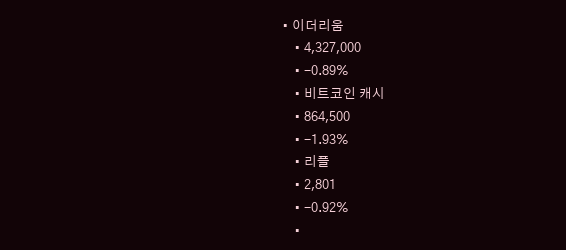• 이더리움
    • 4,327,000
    • -0.89%
    • 비트코인 캐시
    • 864,500
    • -1.93%
    • 리플
    • 2,801
    • -0.92%
    •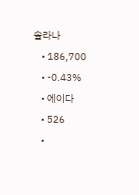솔라나
    • 186,700
    • -0.43%
    • 에이다
    • 526
    •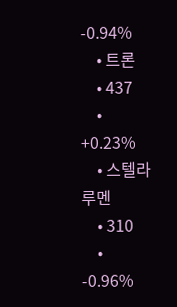-0.94%
    • 트론
    • 437
    • +0.23%
    • 스텔라루멘
    • 310
    • -0.96%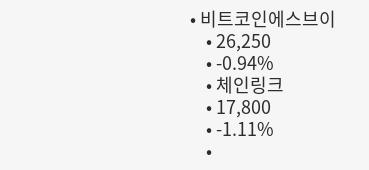• 비트코인에스브이
    • 26,250
    • -0.94%
    • 체인링크
    • 17,800
    • -1.11%
    •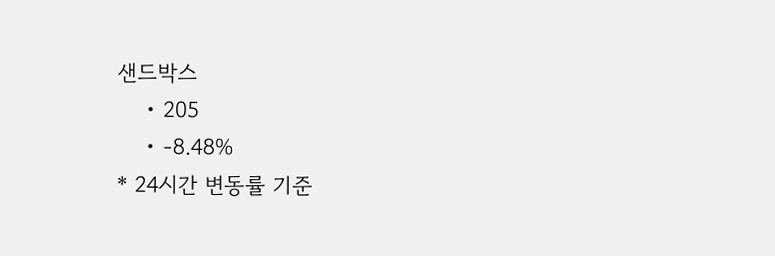샌드박스
    • 205
    • -8.48%
* 24시간 변동률 기준